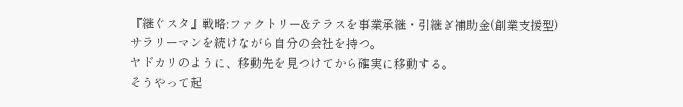『継ぐスタ』戦略:ファクトリー&テラスを事業承継・引継ぎ補助金(創業支援型)
サラリーマンを続けながら自分の会社を持つ。
ヤドカリのように、移動先を見つけてから確実に移動する。
そうやって起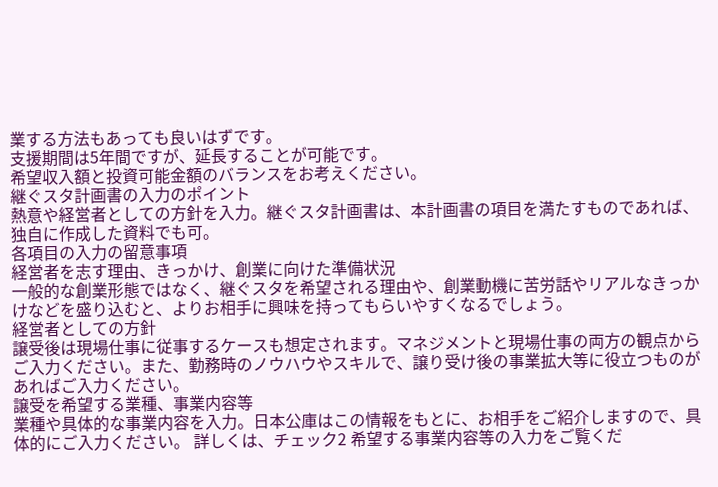業する方法もあっても良いはずです。
支援期間は5年間ですが、延長することが可能です。
希望収入額と投資可能金額のバランスをお考えください。
継ぐスタ計画書の入力のポイント
熱意や経営者としての方針を入力。継ぐスタ計画書は、本計画書の項目を満たすものであれば、独自に作成した資料でも可。
各項目の入力の留意事項
経営者を志す理由、きっかけ、創業に向けた準備状況
一般的な創業形態ではなく、継ぐスタを希望される理由や、創業動機に苦労話やリアルなきっかけなどを盛り込むと、よりお相手に興味を持ってもらいやすくなるでしょう。
経営者としての方針
譲受後は現場仕事に従事するケースも想定されます。マネジメントと現場仕事の両方の観点からご入力ください。また、勤務時のノウハウやスキルで、譲り受け後の事業拡大等に役立つものがあればご入力ください。
譲受を希望する業種、事業内容等
業種や具体的な事業内容を入力。日本公庫はこの情報をもとに、お相手をご紹介しますので、具体的にご入力ください。 詳しくは、チェック2 希望する事業内容等の入力をご覧くだ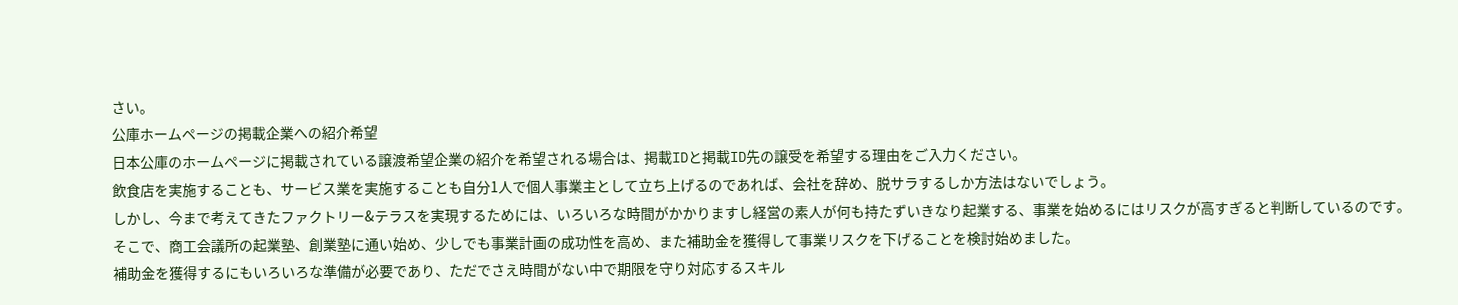さい。
公庫ホームページの掲載企業への紹介希望
日本公庫のホームページに掲載されている譲渡希望企業の紹介を希望される場合は、掲載IDと掲載ID先の譲受を希望する理由をご入力ください。
飲食店を実施することも、サービス業を実施することも自分1人で個人事業主として立ち上げるのであれば、会社を辞め、脱サラするしか方法はないでしょう。
しかし、今まで考えてきたファクトリー&テラスを実現するためには、いろいろな時間がかかりますし経営の素人が何も持たずいきなり起業する、事業を始めるにはリスクが高すぎると判断しているのです。
そこで、商工会議所の起業塾、創業塾に通い始め、少しでも事業計画の成功性を高め、また補助金を獲得して事業リスクを下げることを検討始めました。
補助金を獲得するにもいろいろな準備が必要であり、ただでさえ時間がない中で期限を守り対応するスキル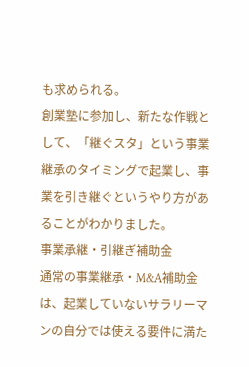も求められる。
創業塾に参加し、新たな作戦として、「継ぐスタ」という事業継承のタイミングで起業し、事業を引き継ぐというやり方があることがわかりました。
事業承継・引継ぎ補助金
通常の事業継承・M&A補助金は、起業していないサラリーマンの自分では使える要件に満た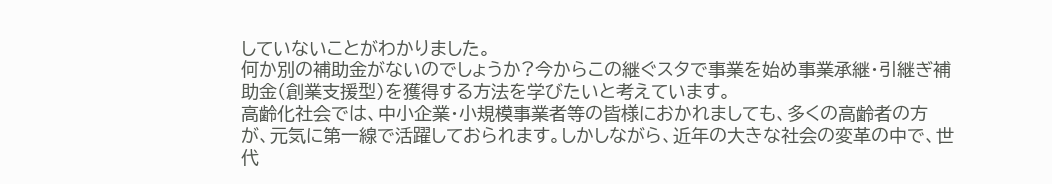していないことがわかりました。
何か別の補助金がないのでしょうか?今からこの継ぐスタで事業を始め事業承継・引継ぎ補助金(創業支援型)を獲得する方法を学びたいと考えています。
高齢化社会では、中小企業・小規模事業者等の皆様におかれましても、多くの高齢者の方が、元気に第一線で活躍しておられます。しかしながら、近年の大きな社会の変革の中で、世代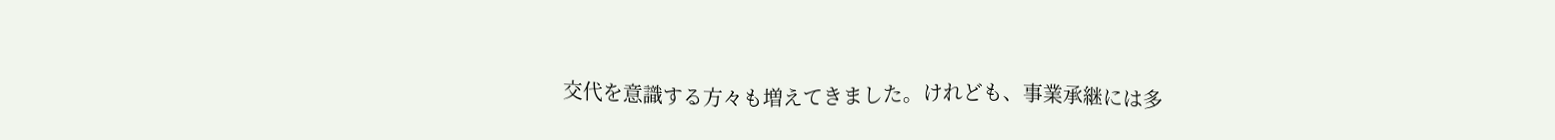交代を意識する方々も増えてきました。けれども、事業承継には多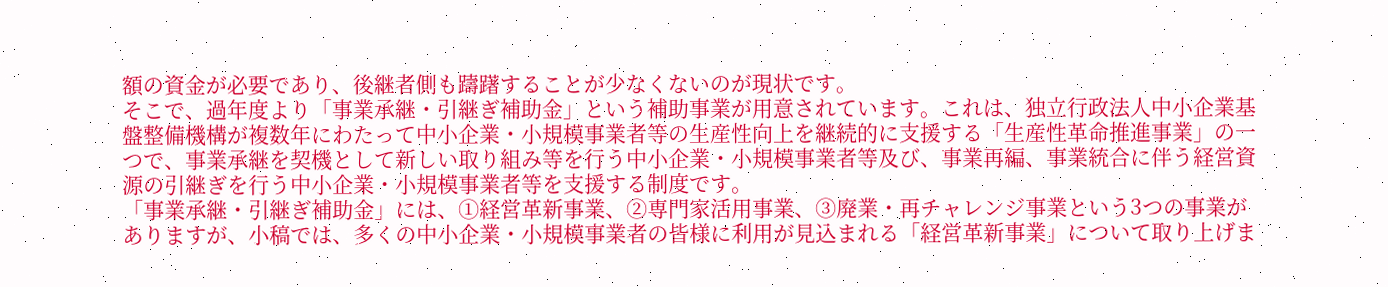額の資金が必要であり、後継者側も躊躇することが少なくないのが現状です。
そこで、過年度より「事業承継・引継ぎ補助金」という補助事業が用意されています。これは、独立行政法人中小企業基盤整備機構が複数年にわたって中小企業・小規模事業者等の生産性向上を継続的に支援する「生産性革命推進事業」の一つで、事業承継を契機として新しい取り組み等を行う中小企業・小規模事業者等及び、事業再編、事業統合に伴う経営資源の引継ぎを行う中小企業・小規模事業者等を支援する制度です。
「事業承継・引継ぎ補助金」には、①経営革新事業、②専門家活用事業、③廃業・再チャレンジ事業という3つの事業がありますが、小稿では、多くの中小企業・小規模事業者の皆様に利用が見込まれる「経営革新事業」について取り上げま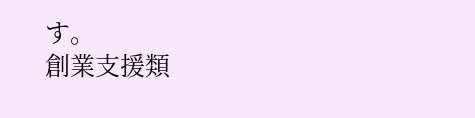す。
創業支援類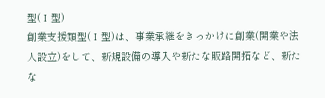型(Ⅰ型)
創業支援類型(Ⅰ型)は、事業承継をきっかけに創業(開業や法人設立)をして、新規設備の導入や新たな販路開拓など、新たな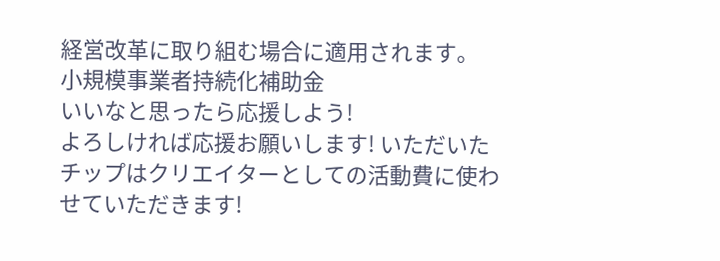経営改革に取り組む場合に適用されます。
小規模事業者持続化補助金
いいなと思ったら応援しよう!
よろしければ応援お願いします! いただいたチップはクリエイターとしての活動費に使わせていただきます!